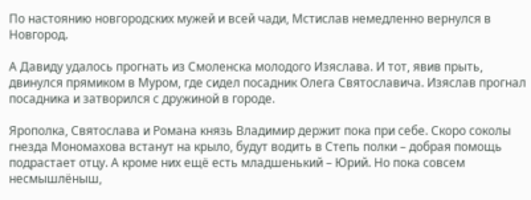По настоянию новгородских мужей и всей чади, Мстислав немедленно вернулся в Новгород.

А Давиду удалось прогнать из Смоленска молодого Изяслава. И тот, явив прыть, двинулся прямиком в Муром, где сидел посадник Олега Святославича. Изяслав прогнал посадника и затворился с дружиной в городе.

Ярополка, Святослава и Романа князь Владимир держит пока при себе. Скоро соколы гнезда Мономахова встанут на крыло, будут водить в Степь полки – добрая помощь подрастает отцу. А кроме них ещё есть младшенький – Юрий. Но пока совсем несмышлёныш,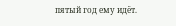пятый год ему идёт.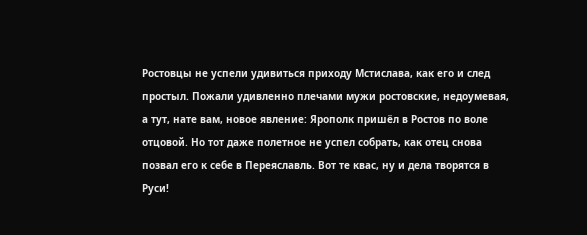Ростовцы не успели удивиться приходу Мстислава, как его и след простыл. Пожали удивленно плечами мужи ростовские, недоумевая, а тут, нате вам, новое явление: Ярополк пришёл в Ростов по воле отцовой. Но тот даже полетное не успел собрать, как отец снова позвал его к себе в Переяславль. Вот те квас, ну и дела творятся в Руси!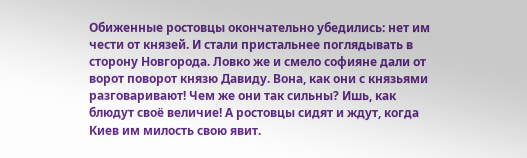Обиженные ростовцы окончательно убедились: нет им чести от князей. И стали пристальнее поглядывать в сторону Новгорода. Ловко же и смело софияне дали от ворот поворот князю Давиду. Вона, как они с князьями разговаривают! Чем же они так сильны? Ишь, как блюдут своё величие! А ростовцы сидят и ждут, когда Киев им милость свою явит.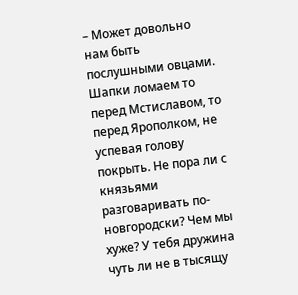– Может довольно нам быть послушными овцами. Шапки ломаем то перед Мстиславом, то перед Ярополком, не успевая голову покрыть. Не пора ли с князьями разговаривать по-новгородски? Чем мы хуже? У тебя дружина чуть ли не в тысящу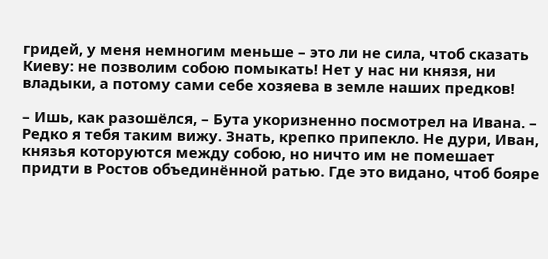гридей, у меня немногим меньше – это ли не сила, чтоб сказать Киеву: не позволим собою помыкать! Нет у нас ни князя, ни владыки, а потому сами себе хозяева в земле наших предков!

– Ишь, как разошёлся, – Бута укоризненно посмотрел на Ивана. – Редко я тебя таким вижу. Знать, крепко припекло. Не дури, Иван, князья которуются между собою, но ничто им не помешает придти в Ростов объединённой ратью. Где это видано, чтоб бояре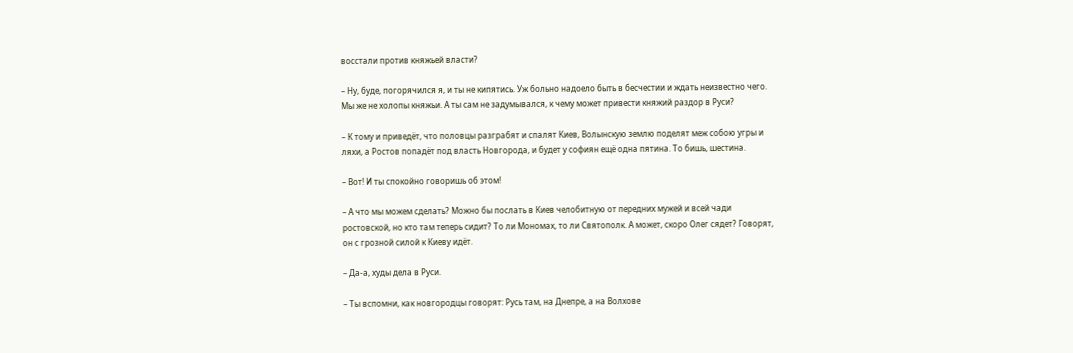восстали против княжьей власти?

– Ну, буде, погорячился я, и ты не кипятись. Уж больно надоело быть в бесчестии и ждать неизвестно чего. Мы же не холопы княжьи. А ты сам не задумывался, к чему может привести княжий раздор в Руси?

– К тому и приведёт, что половцы разграбят и спалят Киев, Волынскую землю поделят меж собою угры и ляхи, а Ростов попадёт под власть Новгорода, и будет у софиян ещё одна пятина. То бишь, шестина.

– Вот! И ты спокойно говоришь об этом!

– А что мы можем сделать? Можно бы послать в Киев челобитную от передних мужей и всей чади ростовской, но кто там теперь сидит? То ли Мономах, то ли Святополк. А может, скоро Олег сядет? Говорят, он с грозной силой к Киеву идёт.

– Да-а, худы дела в Руси.

– Ты вспомни, как новгородцы говорят: Русь там, на Днепре, а на Волхове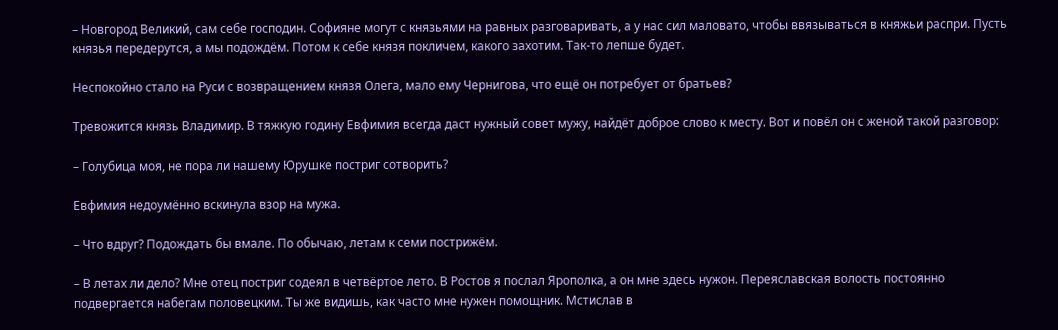– Новгород Великий, сам себе господин. Софияне могут с князьями на равных разговаривать, а у нас сил маловато, чтобы ввязываться в княжьи распри. Пусть князья передерутся, а мы подождём. Потом к себе князя покличем, какого захотим. Так-то лепше будет.

Неспокойно стало на Руси с возвращением князя Олега, мало ему Чернигова, что ещё он потребует от братьев?

Тревожится князь Владимир. В тяжкую годину Евфимия всегда даст нужный совет мужу, найдёт доброе слово к месту. Вот и повёл он с женой такой разговор:

– Голубица моя, не пора ли нашему Юрушке постриг сотворить?

Евфимия недоумённо вскинула взор на мужа.

– Что вдруг? Подождать бы вмале. По обычаю, летам к семи пострижём.

– В летах ли дело? Мне отец постриг содеял в четвёртое лето. В Ростов я послал Ярополка, а он мне здесь нужон. Переяславская волость постоянно подвергается набегам половецким. Ты же видишь, как часто мне нужен помощник. Мстислав в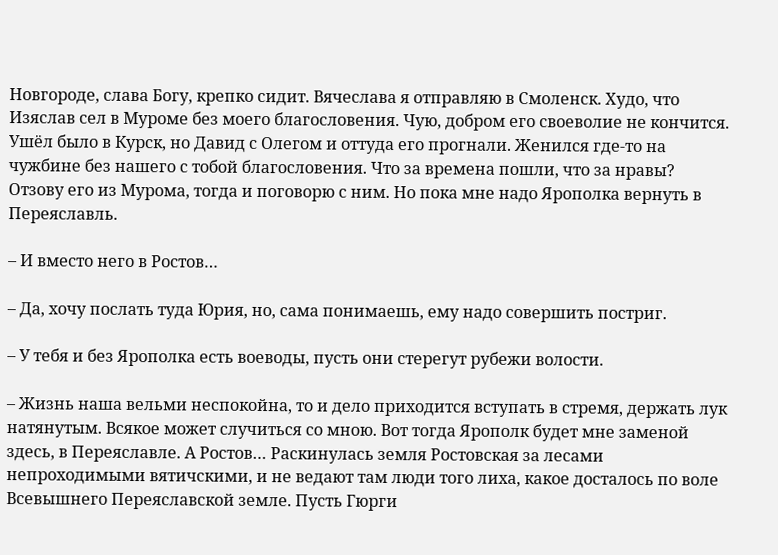Новгороде, слава Богу, крепко сидит. Вячеслава я отправляю в Смоленск. Худо, что Изяслав сел в Муроме без моего благословения. Чую, добром его своеволие не кончится. Ушёл было в Курск, но Давид с Олегом и оттуда его прогнали. Женился где-то на чужбине без нашего с тобой благословения. Что за времена пошли, что за нравы? Отзову его из Мурома, тогда и поговорю с ним. Но пока мне надо Ярополка вернуть в Переяславль.

– И вместо него в Ростов…

– Да, хочу послать туда Юрия, но, сама понимаешь, ему надо совершить постриг.

– У тебя и без Ярополка есть воеводы, пусть они стерегут рубежи волости.

– Жизнь наша вельми неспокойна, то и дело приходится вступать в стремя, держать лук натянутым. Всякое может случиться со мною. Вот тогда Ярополк будет мне заменой здесь, в Переяславле. А Ростов… Раскинулась земля Ростовская за лесами непроходимыми вятичскими, и не ведают там люди того лиха, какое досталось по воле Всевышнего Переяславской земле. Пусть Гюрги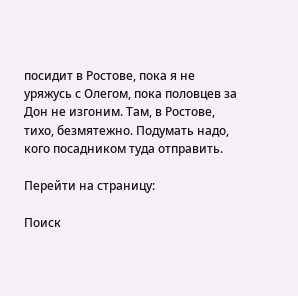посидит в Ростове, пока я не уряжусь с Олегом, пока половцев за Дон не изгоним. Там, в Ростове, тихо, безмятежно. Подумать надо, кого посадником туда отправить.

Перейти на страницу:

Поиск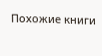Похожие книги